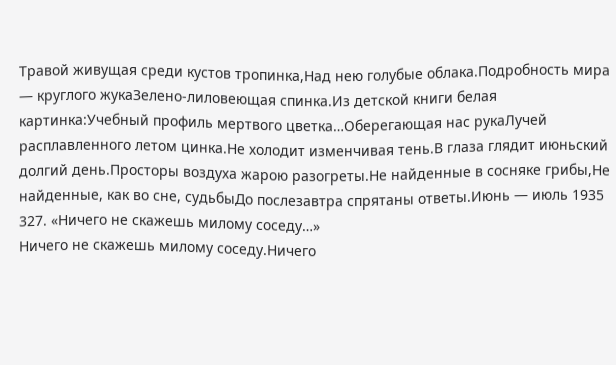Травой живущая среди кустов тропинка,Над нею голубые облака.Подробность мира — круглого жукаЗелено-лиловеющая спинка.Из детской книги белая картинка:Учебный профиль мертвого цветка…Оберегающая нас рукаЛучей расплавленного летом цинка.Не холодит изменчивая тень.В глаза глядит июньский долгий день.Просторы воздуха жарою разогреты.Не найденные в сосняке грибы,Не найденные, как во сне, судьбыДо послезавтра спрятаны ответы.Июнь — июль 1935
327. «Ничего не скажешь милому соседу…»
Ничего не скажешь милому соседу.Ничего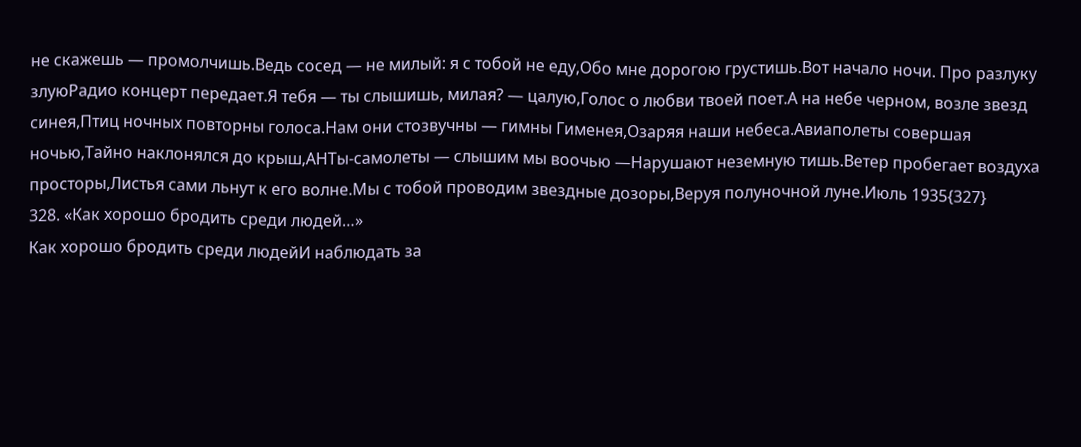не скажешь — промолчишь.Ведь сосед — не милый: я с тобой не еду,Обо мне дорогою грустишь.Вот начало ночи. Про разлуку злуюРадио концерт передает.Я тебя — ты слышишь, милая? — цалую,Голос о любви твоей поет.А на небе черном, возле звезд синея,Птиц ночных повторны голоса.Нам они стозвучны — гимны Гименея,Озаряя наши небеса.Авиаполеты совершая ночью,Тайно наклонялся до крыш,АНТы-самолеты — слышим мы воочью —Нарушают неземную тишь.Ветер пробегает воздуха просторы,Листья сами льнут к его волне.Мы с тобой проводим звездные дозоры,Веруя полуночной луне.Июль 1935{327}
328. «Как хорошо бродить среди людей…»
Как хорошо бродить среди людейИ наблюдать за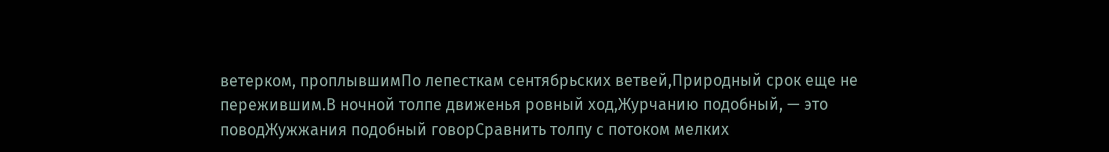ветерком, проплывшимПо лепесткам сентябрьских ветвей,Природный срок еще не пережившим.В ночной толпе движенья ровный ход,Журчанию подобный, — это поводЖужжания подобный говорСравнить толпу с потоком мелких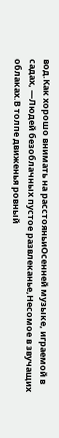вод.Как хорошо внимать на расстояньиОсенней музыке, играемой в садах, —Людей безоблачных пустое развлеканье,Несомое в звучащих облаках.В толпе движенья ровный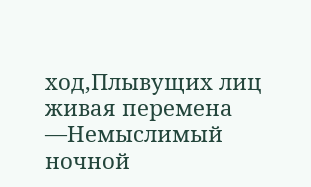ход,Плывущих лиц живая перемена —Немыслимый ночной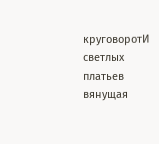круговоротИ светлых платьев вянущая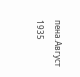пена.Август 1935